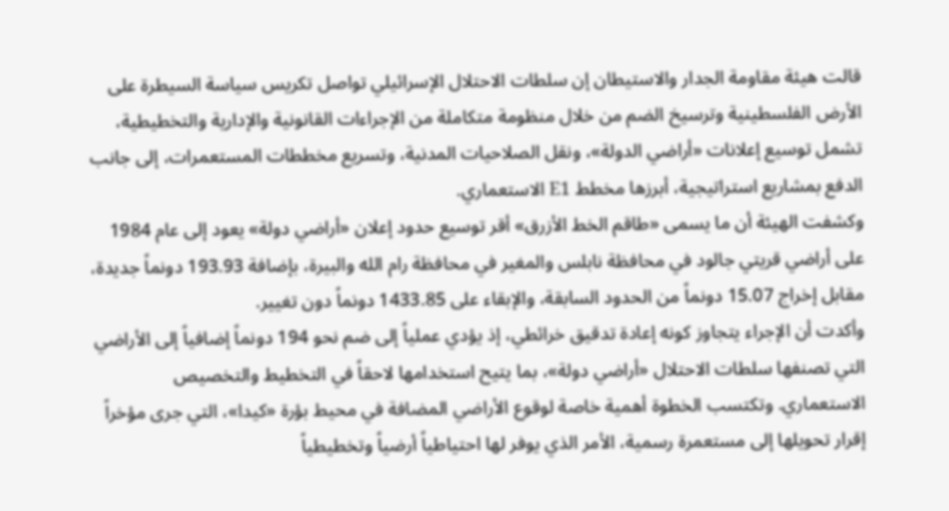قالت هيئة مقاومة الجدار والاستيطان إن سلطات الاحتلال الإسرائيلي تواصل تكريس سياسة السيطرة على الأرض الفلسطينية وترسيخ الضم من خلال منظومة متكاملة من الإجراءات القانونية والإدارية والتخطيطية، تشمل توسيع إعلانات «أراضي الدولة»، ونقل الصلاحيات المدنية، وتسريع مخططات المستعمرات، إلى جانب الدفع بمشاريع استراتيجية، أبرزها مخطط E1 الاستعماري.
وكشفت الهيئة أن ما يسمى «طاقم الخط الأزرق» أقر توسيع حدود إعلان «أراضي دولة» يعود إلى عام 1984 على أراضي قريتي جالود في محافظة نابلس والمغير في محافظة رام الله والبيرة، بإضافة 193.93 دونماً جديدة، مقابل إخراج 15.07 دونماً من الحدود السابقة، والإبقاء على 1433.85 دونماً دون تغيير.
وأكدت أن الإجراء يتجاوز كونه إعادة تدقيق خرائطي، إذ يؤدي عملياً إلى ضم نحو 194 دونماً إضافياً إلى الأراضي التي تصنفها سلطات الاحتلال «أراضي دولة»، بما يتيح استخدامها لاحقاً في التخطيط والتخصيص الاستعماري. وتكتسب الخطوة أهمية خاصة لوقوع الأراضي المضافة في محيط بؤرة «كيدا»، التي جرى مؤخراً إقرار تحويلها إلى مستعمرة رسمية، الأمر الذي يوفر لها احتياطياً أرضياً وتخطيطياً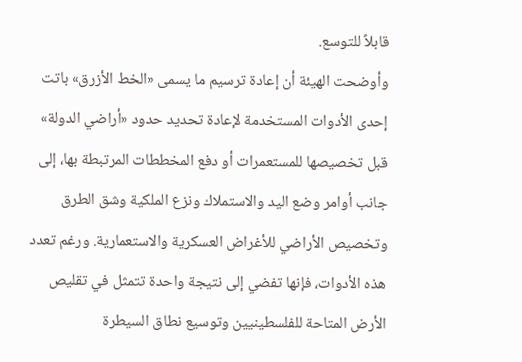قابلاً للتوسع.
وأوضحت الهيئة أن إعادة ترسيم ما يسمى «الخط الأزرق» باتت إحدى الأدوات المستخدمة لإعادة تحديد حدود «أراضي الدولة» قبل تخصيصها للمستعمرات أو دفع المخططات المرتبطة بها، إلى جانب أوامر وضع اليد والاستملاك ونزع الملكية وشق الطرق وتخصيص الأراضي للأغراض العسكرية والاستعمارية. ورغم تعدد هذه الأدوات، فإنها تفضي إلى نتيجة واحدة تتمثل في تقليص الأرض المتاحة للفلسطينيين وتوسيع نطاق السيطرة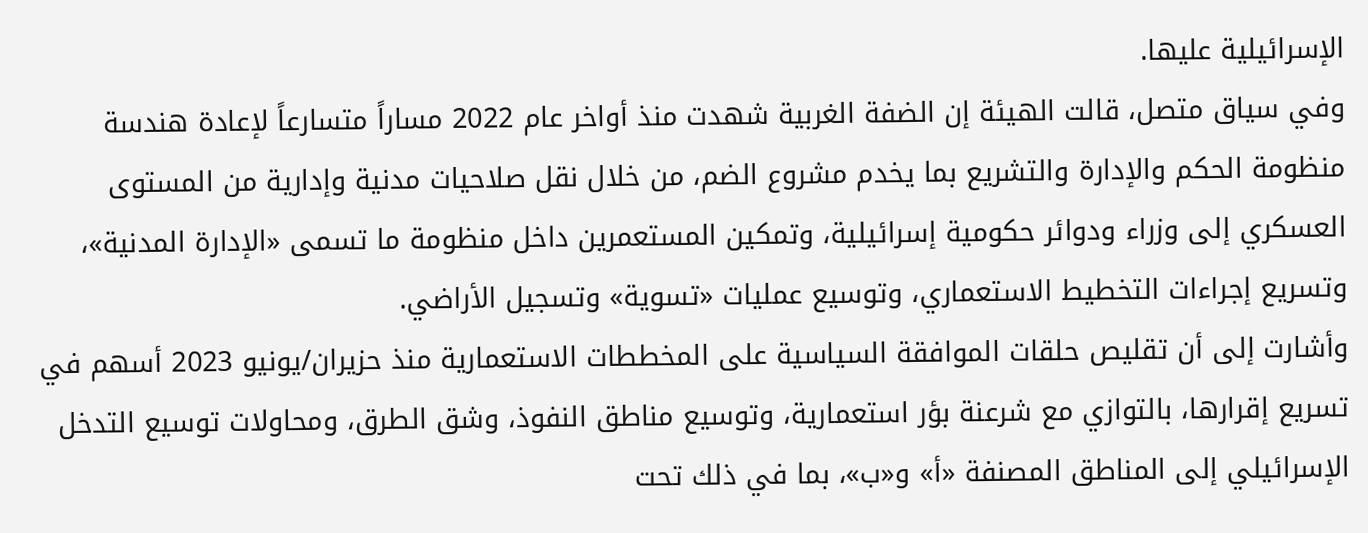الإسرائيلية عليها.
وفي سياق متصل، قالت الهيئة إن الضفة الغربية شهدت منذ أواخر عام 2022 مساراً متسارعاً لإعادة هندسة منظومة الحكم والإدارة والتشريع بما يخدم مشروع الضم، من خلال نقل صلاحيات مدنية وإدارية من المستوى العسكري إلى وزراء ودوائر حكومية إسرائيلية، وتمكين المستعمرين داخل منظومة ما تسمى «الإدارة المدنية»، وتسريع إجراءات التخطيط الاستعماري، وتوسيع عمليات «تسوية» وتسجيل الأراضي.
وأشارت إلى أن تقليص حلقات الموافقة السياسية على المخططات الاستعمارية منذ حزيران/يونيو 2023 أسهم في تسريع إقرارها، بالتوازي مع شرعنة بؤر استعمارية، وتوسيع مناطق النفوذ، وشق الطرق، ومحاولات توسيع التدخل الإسرائيلي إلى المناطق المصنفة «أ» و«ب»، بما في ذلك تحت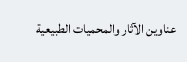عناوين الآثار والمحميات الطبيعية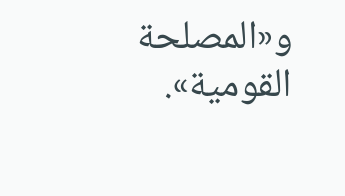و«المصلحة القومية».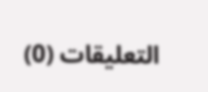التعليقات (0)